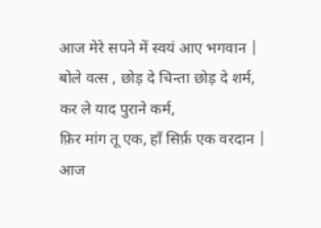आज मेरे सपने में स्वयं आए भगवान |
बोले वत्स , छोड़ दे चिन्ता छोड़ दे शर्म,
कर ले याद पुराने कर्म,
फ़िर मांग तू एक, हाँ सिर्फ़ एक वरदान |
आज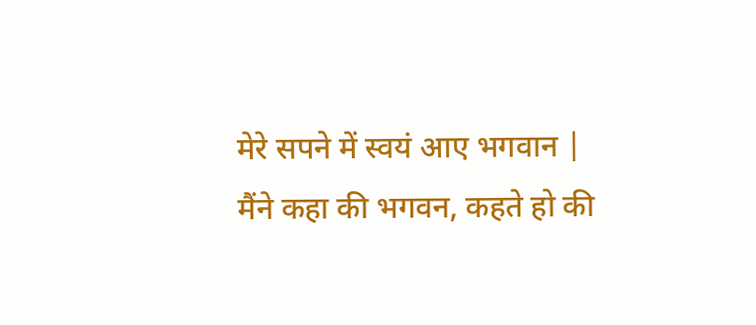मेरे सपने में स्वयं आए भगवान |
मैंने कहा की भगवन, कहते हो की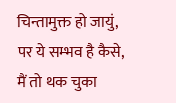चिन्तामुक्त हो जायुं,
पर ये सम्भव है कैसे,
मैं तो थक चुका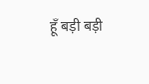हूँ बड़ी बड़ी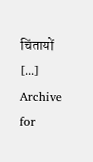चिंतायों [...]
Archive for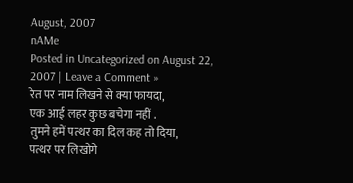August, 2007
nAMe
Posted in Uncategorized on August 22, 2007 | Leave a Comment »
रेत पर नाम लिखने से क्या फायदा,
एक आई लहर कुछ बचेगा नहीं .
तुमने हमें पत्थर का दिल कह तो दिया,
पत्थर पर लिखोगे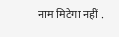नाम मिटेगा नहीं .